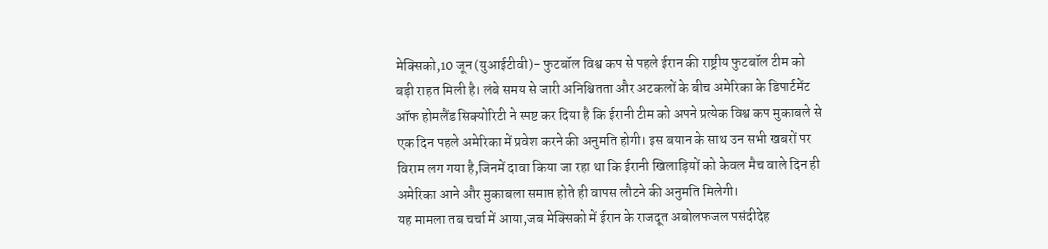मेक्सिको,10 जून (युआईटीवी)- फुटबॉल विश्व कप से पहले ईरान की राष्ट्रीय फुटबॉल टीम को बड़ी राहत मिली है। लंबे समय से जारी अनिश्चितता और अटकलों के बीच अमेरिका के डिपार्टमेंट ऑफ होमलैंड सिक्योरिटी ने स्पष्ट कर दिया है कि ईरानी टीम को अपने प्रत्येक विश्व कप मुकाबले से एक दिन पहले अमेरिका में प्रवेश करने की अनुमति होगी। इस बयान के साथ उन सभी खबरों पर विराम लग गया है,जिनमें दावा किया जा रहा था कि ईरानी खिलाड़ियों को केवल मैच वाले दिन ही अमेरिका आने और मुकाबला समाप्त होते ही वापस लौटने की अनुमति मिलेगी।
यह मामला तब चर्चा में आया,जब मेक्सिको में ईरान के राजदूत अबोलफजल पसंदीदेह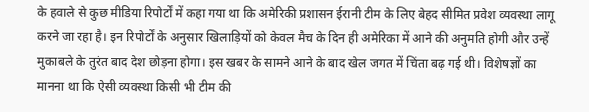के हवाले से कुछ मीडिया रिपोर्टों में कहा गया था कि अमेरिकी प्रशासन ईरानी टीम के लिए बेहद सीमित प्रवेश व्यवस्था लागू करने जा रहा है। इन रिपोर्टों के अनुसार खिलाड़ियों को केवल मैच के दिन ही अमेरिका में आने की अनुमति होगी और उन्हें मुकाबले के तुरंत बाद देश छोड़ना होगा। इस खबर के सामने आने के बाद खेल जगत में चिंता बढ़ गई थी। विशेषज्ञों का मानना था कि ऐसी व्यवस्था किसी भी टीम की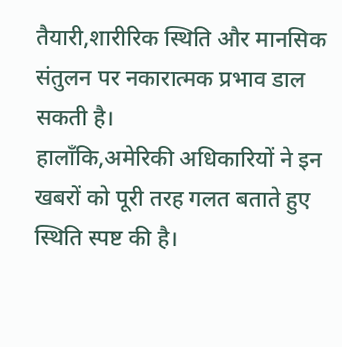तैयारी,शारीरिक स्थिति और मानसिक संतुलन पर नकारात्मक प्रभाव डाल सकती है।
हालाँकि,अमेरिकी अधिकारियों ने इन खबरों को पूरी तरह गलत बताते हुए स्थिति स्पष्ट की है।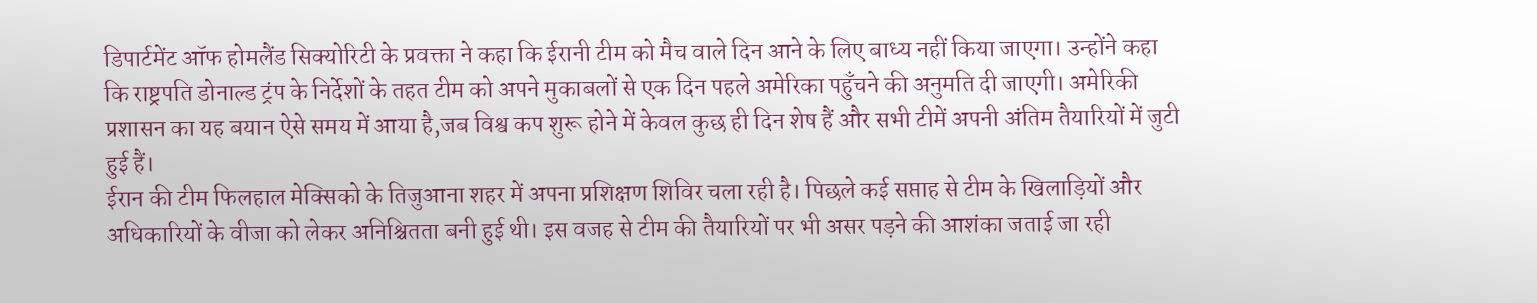डिपार्टमेंट ऑफ होमलैंड सिक्योरिटी के प्रवक्ता ने कहा कि ईरानी टीम को मैच वाले दिन आने के लिए बाध्य नहीं किया जाएगा। उन्होंने कहा कि राष्ट्रपति डोनाल्ड ट्रंप के निर्देशों के तहत टीम को अपने मुकाबलों से एक दिन पहले अमेरिका पहुँचने की अनुमति दी जाएगी। अमेरिकी प्रशासन का यह बयान ऐसे समय में आया है,जब विश्व कप शुरू होने में केवल कुछ ही दिन शेष हैं और सभी टीमें अपनी अंतिम तैयारियों में जुटी हुई हैं।
ईरान की टीम फिलहाल मेक्सिको के तिजुआना शहर में अपना प्रशिक्षण शिविर चला रही है। पिछले कई सप्ताह से टीम के खिलाड़ियों और अधिकारियों के वीजा को लेकर अनिश्चितता बनी हुई थी। इस वजह से टीम की तैयारियों पर भी असर पड़ने की आशंका जताई जा रही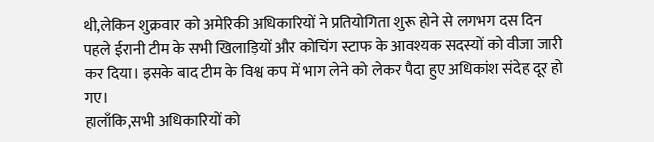थी,लेकिन शुक्रवार को अमेरिकी अधिकारियों ने प्रतियोगिता शुरू होने से लगभग दस दिन पहले ईरानी टीम के सभी खिलाड़ियों और कोचिंग स्टाफ के आवश्यक सदस्यों को वीजा जारी कर दिया। इसके बाद टीम के विश्व कप में भाग लेने को लेकर पैदा हुए अधिकांश संदेह दूर हो गए।
हालाँकि,सभी अधिकारियों को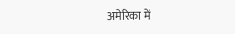अमेरिका में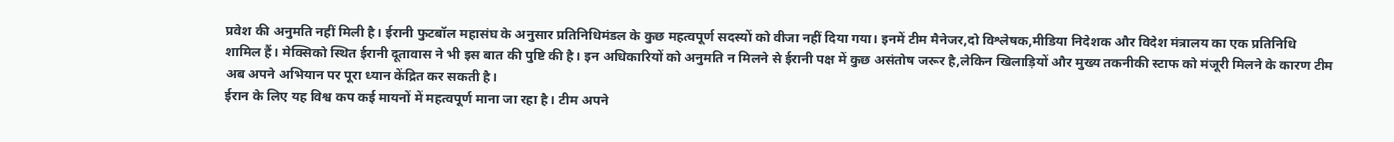प्रवेश की अनुमति नहीं मिली है। ईरानी फुटबॉल महासंघ के अनुसार प्रतिनिधिमंडल के कुछ महत्वपूर्ण सदस्यों को वीजा नहीं दिया गया। इनमें टीम मैनेजर,दो विश्लेषक,मीडिया निदेशक और विदेश मंत्रालय का एक प्रतिनिधि शामिल हैं। मेक्सिको स्थित ईरानी दूतावास ने भी इस बात की पुष्टि की है। इन अधिकारियों को अनुमति न मिलने से ईरानी पक्ष में कुछ असंतोष जरूर है,लेकिन खिलाड़ियों और मुख्य तकनीकी स्टाफ को मंजूरी मिलने के कारण टीम अब अपने अभियान पर पूरा ध्यान केंद्रित कर सकती है।
ईरान के लिए यह विश्व कप कई मायनों में महत्वपूर्ण माना जा रहा है। टीम अपने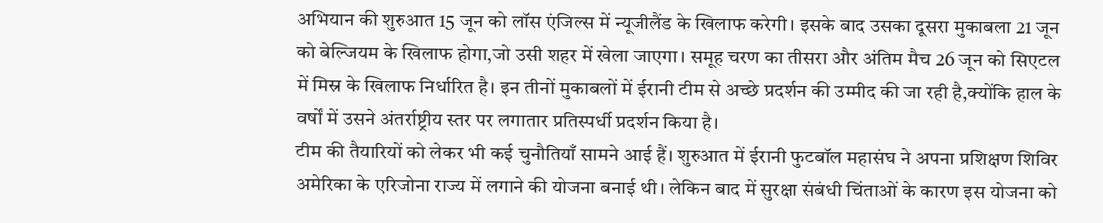अभियान की शुरुआत 15 जून को लॉस एंजिल्स में न्यूजीलैंड के खिलाफ करेगी। इसके बाद उसका दूसरा मुकाबला 21 जून को बेल्जियम के खिलाफ होगा,जो उसी शहर में खेला जाएगा। समूह चरण का तीसरा और अंतिम मैच 26 जून को सिएटल में मिस्र के खिलाफ निर्धारित है। इन तीनों मुकाबलों में ईरानी टीम से अच्छे प्रदर्शन की उम्मीद की जा रही है,क्योंकि हाल के वर्षों में उसने अंतर्राष्ट्रीय स्तर पर लगातार प्रतिस्पर्धी प्रदर्शन किया है।
टीम की तैयारियों को लेकर भी कई चुनौतियाँ सामने आई हैं। शुरुआत में ईरानी फुटबॉल महासंघ ने अपना प्रशिक्षण शिविर अमेरिका के एरिजोना राज्य में लगाने की योजना बनाई थी। लेकिन बाद में सुरक्षा संबंधी चिंताओं के कारण इस योजना को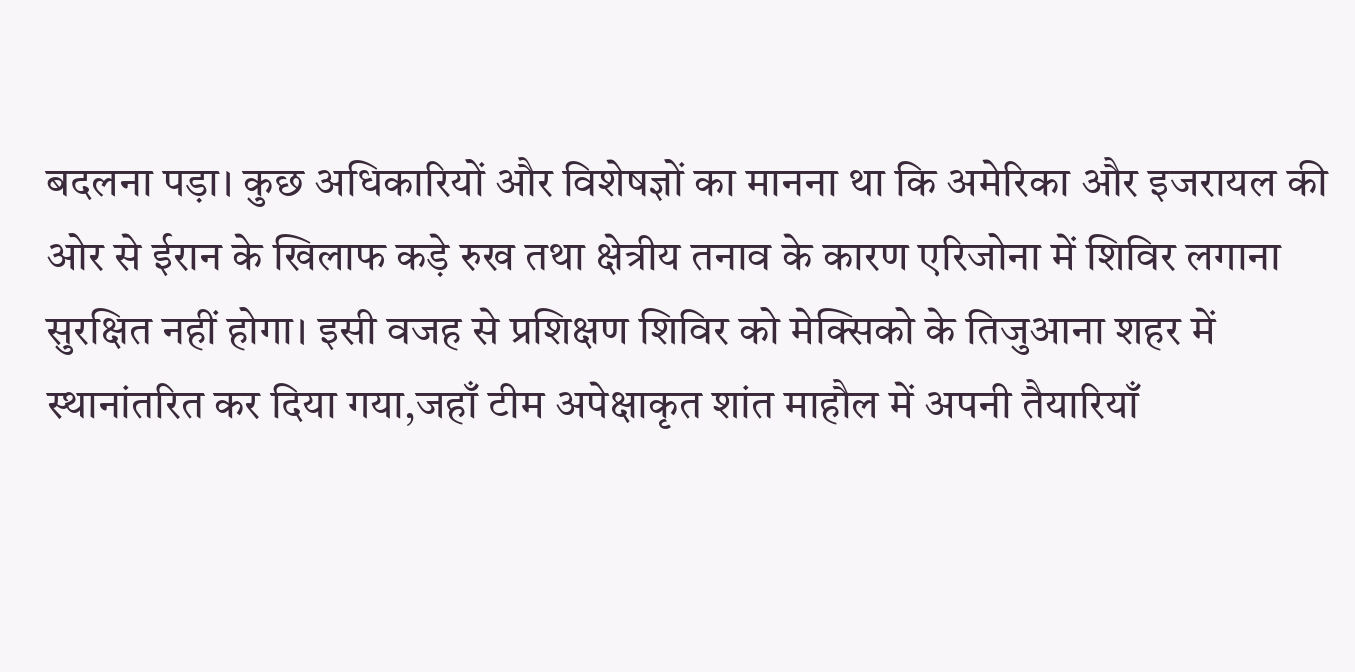बदलना पड़ा। कुछ अधिकारियों और विशेषज्ञों का मानना था कि अमेरिका और इजरायल की ओर से ईरान के खिलाफ कड़े रुख तथा क्षेत्रीय तनाव के कारण एरिजोना में शिविर लगाना सुरक्षित नहीं होगा। इसी वजह से प्रशिक्षण शिविर को मेक्सिको के तिजुआना शहर में स्थानांतरित कर दिया गया,जहाँ टीम अपेक्षाकृत शांत माहौल में अपनी तैयारियाँ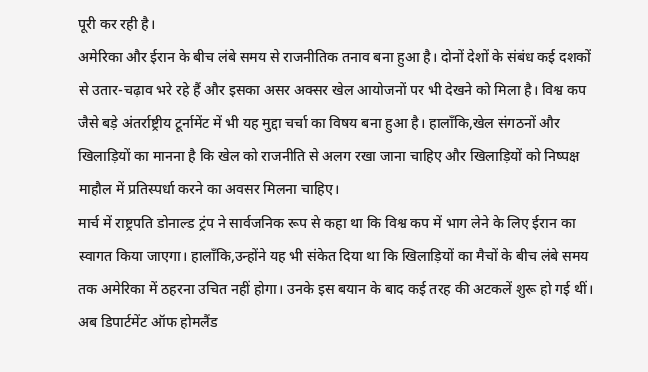पूरी कर रही है।
अमेरिका और ईरान के बीच लंबे समय से राजनीतिक तनाव बना हुआ है। दोनों देशों के संबंध कई दशकों से उतार-चढ़ाव भरे रहे हैं और इसका असर अक्सर खेल आयोजनों पर भी देखने को मिला है। विश्व कप जैसे बड़े अंतर्राष्ट्रीय टूर्नामेंट में भी यह मुद्दा चर्चा का विषय बना हुआ है। हालाँकि,खेल संगठनों और खिलाड़ियों का मानना है कि खेल को राजनीति से अलग रखा जाना चाहिए और खिलाड़ियों को निष्पक्ष माहौल में प्रतिस्पर्धा करने का अवसर मिलना चाहिए।
मार्च में राष्ट्रपति डोनाल्ड ट्रंप ने सार्वजनिक रूप से कहा था कि विश्व कप में भाग लेने के लिए ईरान का स्वागत किया जाएगा। हालाँकि,उन्होंने यह भी संकेत दिया था कि खिलाड़ियों का मैचों के बीच लंबे समय तक अमेरिका में ठहरना उचित नहीं होगा। उनके इस बयान के बाद कई तरह की अटकलें शुरू हो गई थीं। अब डिपार्टमेंट ऑफ होमलैंड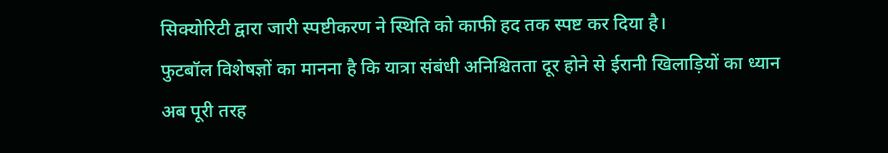सिक्योरिटी द्वारा जारी स्पष्टीकरण ने स्थिति को काफी हद तक स्पष्ट कर दिया है।
फुटबॉल विशेषज्ञों का मानना है कि यात्रा संबंधी अनिश्चितता दूर होने से ईरानी खिलाड़ियों का ध्यान अब पूरी तरह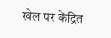खेल पर केंद्रित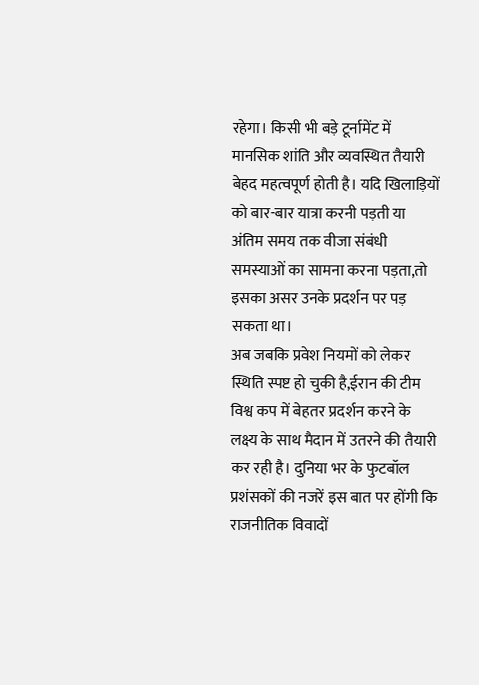रहेगा। किसी भी बड़े टूर्नामेंट में मानसिक शांति और व्यवस्थित तैयारी बेहद महत्वपूर्ण होती है। यदि खिलाड़ियों को बार-बार यात्रा करनी पड़ती या अंतिम समय तक वीजा संबंधी समस्याओं का सामना करना पड़ता,तो इसका असर उनके प्रदर्शन पर पड़ सकता था।
अब जबकि प्रवेश नियमों को लेकर स्थिति स्पष्ट हो चुकी है,ईरान की टीम विश्व कप में बेहतर प्रदर्शन करने के लक्ष्य के साथ मैदान में उतरने की तैयारी कर रही है। दुनिया भर के फुटबॉल प्रशंसकों की नजरें इस बात पर होंगी कि राजनीतिक विवादों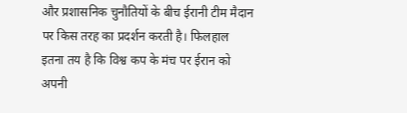और प्रशासनिक चुनौतियों के बीच ईरानी टीम मैदान पर किस तरह का प्रदर्शन करती है। फिलहाल इतना तय है कि विश्व कप के मंच पर ईरान को अपनी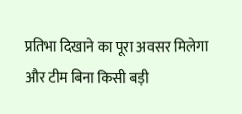प्रतिभा दिखाने का पूरा अवसर मिलेगा और टीम बिना किसी बड़ी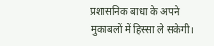प्रशासनिक बाधा के अपने मुकाबलों में हिस्सा ले सकेगी।